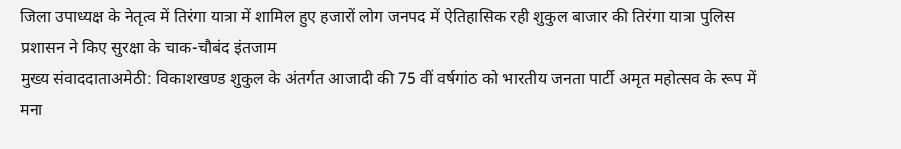जिला उपाध्यक्ष के नेतृत्व में तिरंगा यात्रा में शामिल हुए हजारों लोग जनपद में ऐतिहासिक रही शुकुल बाजार की तिरंगा यात्रा पुलिस प्रशासन ने किए सुरक्षा के चाक-चौबंद इंतजाम
मुख्य संवाददाताअमेठी: विकाशखण्ड शुकुल के अंतर्गत आजादी की 75 वीं वर्षगांठ को भारतीय जनता पार्टी अमृत महोत्सव के रूप में मना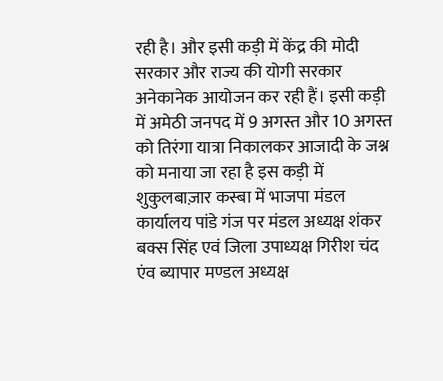रही है। और इसी कड़ी में केंद्र की मोदी सरकार और राज्य की योगी सरकार अनेकानेक आयोजन कर रही हैं। इसी कड़ी में अमेठी जनपद में 9 अगस्त और 10 अगस्त को तिरंगा यात्रा निकालकर आजादी के जश्न को मनाया जा रहा है इस कड़ी में शुकुलबाज़ार कस्बा में भाजपा मंडल कार्यालय पांडे गंज पर मंडल अध्यक्ष शंकर बक्स सिंह एवं जिला उपाध्यक्ष गिरीश चंद एंव ब्यापार मण्डल अध्यक्ष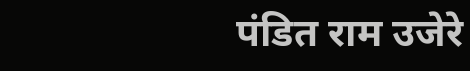पंडित राम उजेरे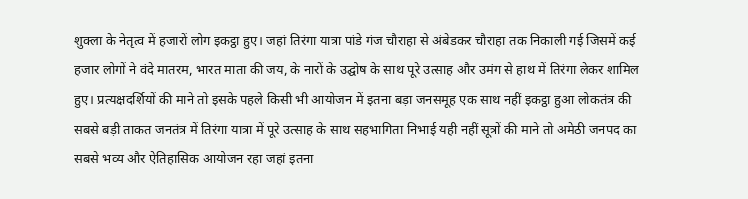शुक्ला के नेतृत्व में हजारों लोग इकट्ठा हुए। जहां तिरंगा यात्रा पांडे गंज चौराहा से अंबेडकर चौराहा तक निकाली गई जिसमें कई हजार लोगों ने वंदे मातरम, भारत माता की जय, के नारों के उद्घोष के साथ पूरे उत्साह और उमंग से हाथ में तिरंगा लेकर शामिल हुए। प्रत्यक्षदर्शियों की माने तो इसके पहले किसी भी आयोजन में इतना बड़ा जनसमूह एक साथ नहीं इकट्ठा हुआ लोकतंत्र की सबसे बड़ी ताकत जनतंत्र में तिरंगा यात्रा में पूरे उत्साह के साथ सहभागिता निभाई यही नहीं सूत्रों की माने तो अमेठी जनपद का सबसे भव्य और ऐतिहासिक आयोजन रहा जहां इतना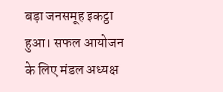बड़ा जनसमूह इकट्ठा हुआ। सफल आयोजन के लिए मंडल अध्यक्ष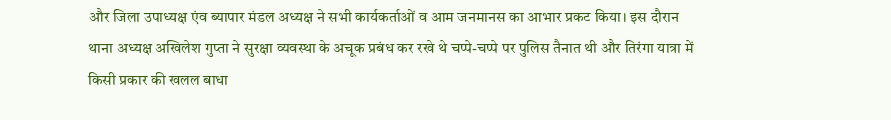और जिला उपाध्यक्ष एंव ब्यापार मंडल अध्यक्ष ने सभी कार्यकर्ताओं व आम जनमानस का आभार प्रकट किया। इस दौरान थाना अध्यक्ष अखिलेश गुप्ता ने सुरक्षा व्यवस्था के अचूक प्रबंध कर रखे थे चप्पे-चप्पे पर पुलिस तैनात थी और तिरंगा यात्रा में किसी प्रकार की खलल बाधा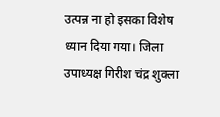उत्पन्न ना हो इसका विशेष ध्यान दिया गया। जिला उपाध्यक्ष गिरीश चंद्र शुक्ला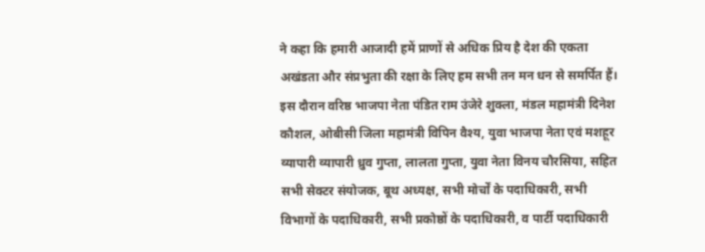ने कहा कि हमारी आजादी हमें प्राणों से अधिक प्रिय है देश की एकता अखंडता और संप्रभुता की रक्षा के लिए हम सभी तन मन धन से समर्पित हैं। इस दौरान वरिष्ठ भाजपा नेता पंडित राम उंजेरे शुक्ला, मंडल महामंत्री दिनेश कौशल, ओबीसी जिला महामंत्री विपिन वैश्य, युवा भाजपा नेता एवं मशहूर व्यापारी व्यापारी ध्रुव गुप्ता, लालता गुप्ता, युवा नेता विनय चौरसिया, सहित सभी सेक्टर संयोजक, बूथ अध्यक्ष, सभी मोर्चों के पदाधिकारी, सभी विभागों के पदाधिकारी, सभी प्रकोष्ठों के पदाधिकारी, व पार्टी पदाधिकारी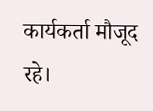कार्यकर्ता मौजूद रहे।